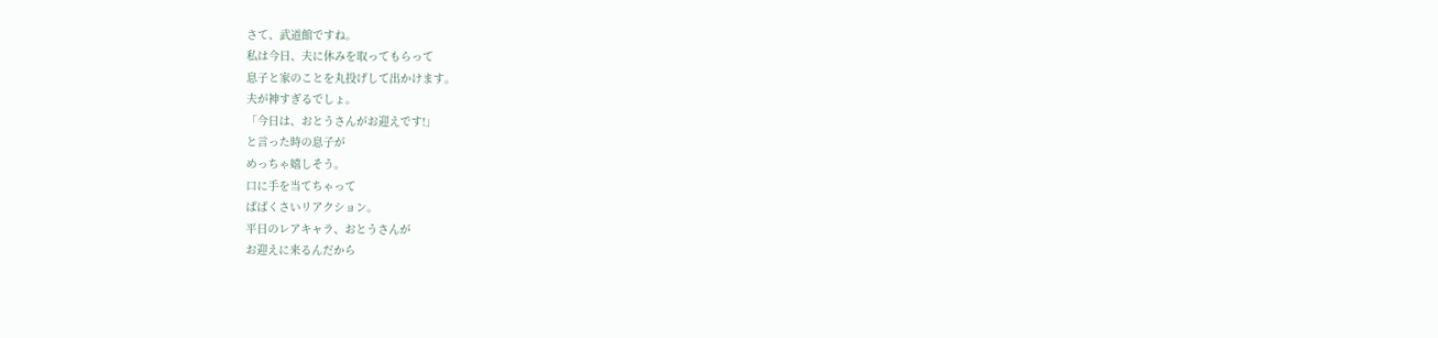さて、武道館ですね。
私は今日、夫に休みを取ってもらって
息子と家のことを丸投げして出かけます。
夫が神すぎるでしょ。
「今日は、おとうさんがお迎えです!」
と言った時の息子が
めっちゃ嬉しそう。
口に手を当てちゃって
ばばくさいリアクション。
平日のレアキャラ、おとうさんが
お迎えに来るんだから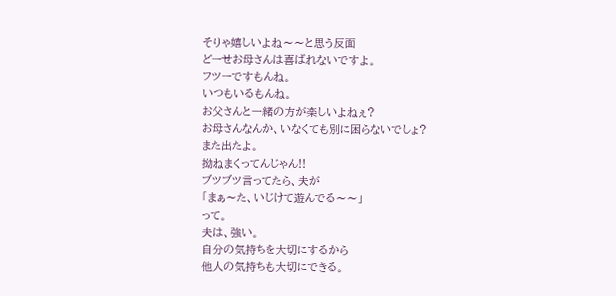そりゃ嬉しいよね〜〜と思う反面
どーせお母さんは喜ばれないですよ。
フツーですもんね。
いつもいるもんね。
お父さんと一緒の方が楽しいよねぇ?
お母さんなんか、いなくても別に困らないでしょ?
また出たよ。
拗ねまくってんじゃん!!
ブツブツ言ってたら、夫が
「まぁ〜た、いじけて遊んでる〜〜」
って。
夫は、強い。
自分の気持ちを大切にするから
他人の気持ちも大切にできる。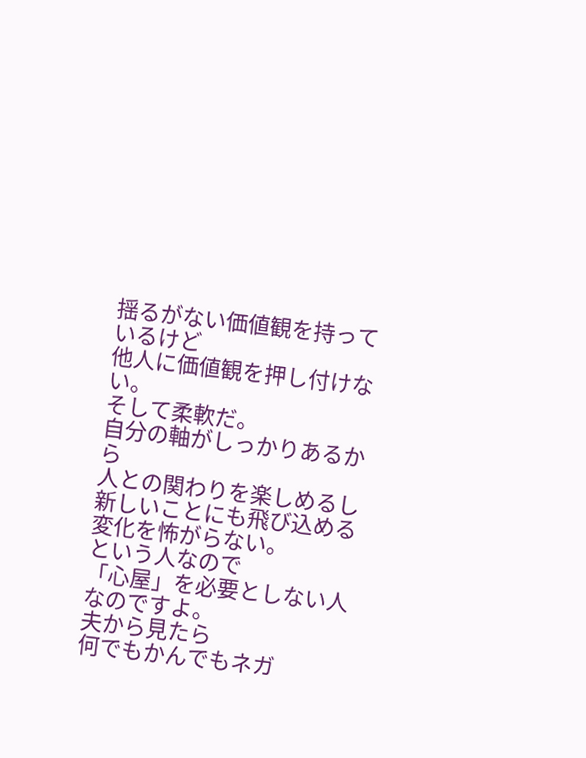揺るがない価値観を持っているけど
他人に価値観を押し付けない。
そして柔軟だ。
自分の軸がしっかりあるから
人との関わりを楽しめるし
新しいことにも飛び込める
変化を怖がらない。
という人なので
「心屋」を必要としない人なのですよ。
夫から見たら
何でもかんでもネガ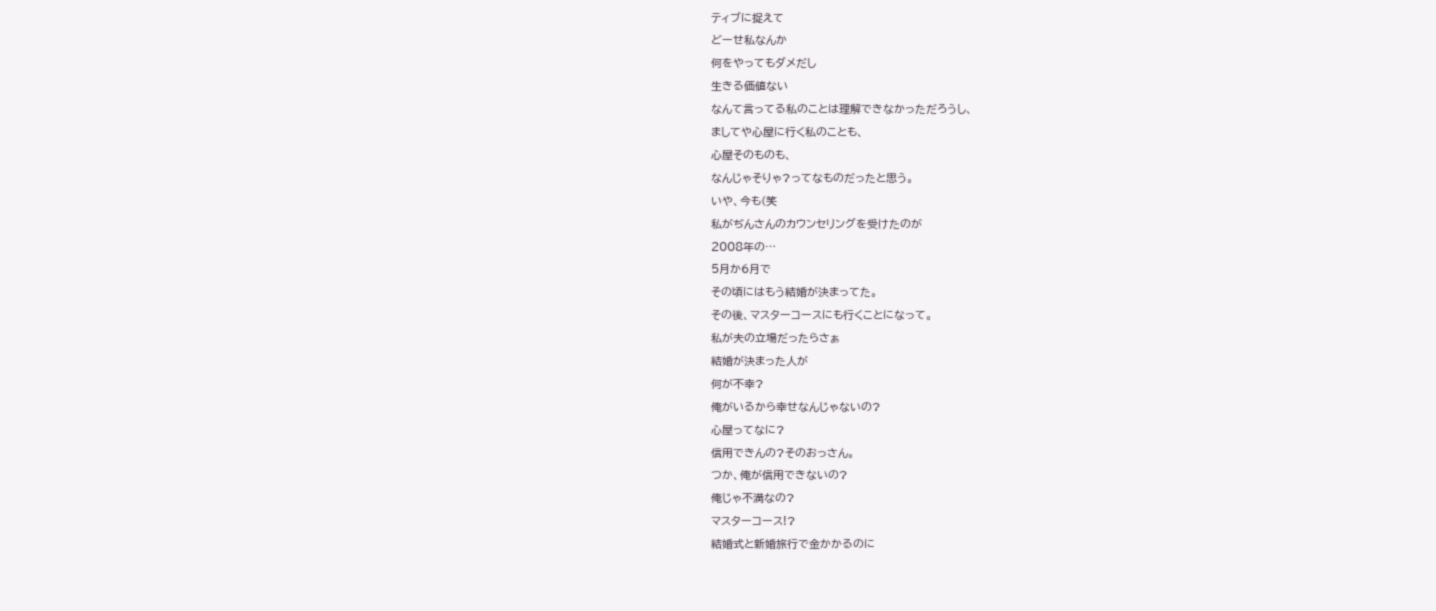ティブに捉えて
どーせ私なんか
何をやってもダメだし
生きる価値ない
なんて言ってる私のことは理解できなかっただろうし、
ましてや心屋に行く私のことも、
心屋そのものも、
なんじゃそりゃ?ってなものだったと思う。
いや、今も(笑
私がぢんさんのカウンセリングを受けたのが
2008年の…
5月か6月で
その頃にはもう結婚が決まってた。
その後、マスターコースにも行くことになって。
私が夫の立場だったらさぁ
結婚が決まった人が
何が不幸?
俺がいるから幸せなんじゃないの?
心屋ってなに?
信用できんの?そのおっさん。
つか、俺が信用できないの?
俺じゃ不満なの?
マスターコース!?
結婚式と新婚旅行で金かかるのに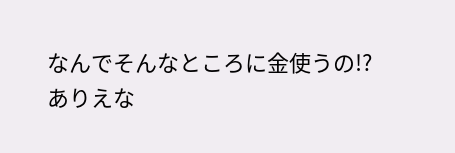なんでそんなところに金使うの!?
ありえな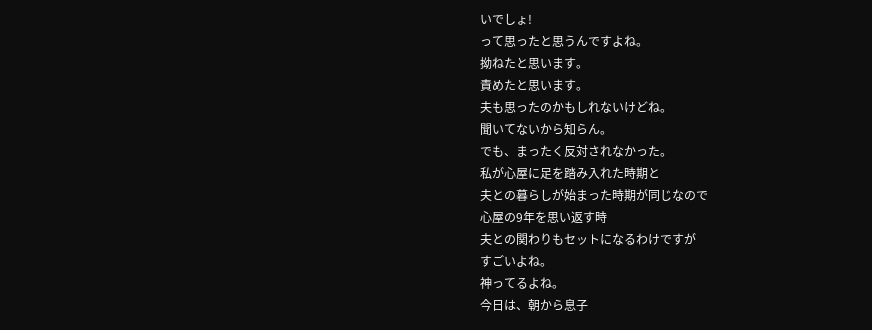いでしょ!
って思ったと思うんですよね。
拗ねたと思います。
責めたと思います。
夫も思ったのかもしれないけどね。
聞いてないから知らん。
でも、まったく反対されなかった。
私が心屋に足を踏み入れた時期と
夫との暮らしが始まった時期が同じなので
心屋の9年を思い返す時
夫との関わりもセットになるわけですが
すごいよね。
神ってるよね。
今日は、朝から息子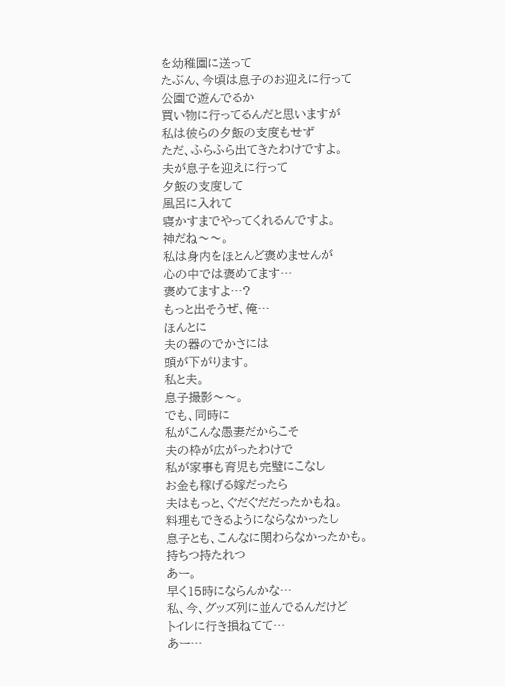を幼稚園に送って
たぶん、今頃は息子のお迎えに行って
公園で遊んでるか
買い物に行ってるんだと思いますが
私は彼らの夕飯の支度もせず
ただ、ふらふら出てきたわけですよ。
夫が息子を迎えに行って
夕飯の支度して
風呂に入れて
寝かすまでやってくれるんですよ。
神だね〜〜。
私は身内をほとんど褒めませんが
心の中では褒めてます…
褒めてますよ…?
もっと出そうぜ、俺…
ほんとに
夫の器のでかさには
頭が下がります。
私と夫。
息子撮影〜〜。
でも、同時に
私がこんな愚妻だからこそ
夫の枠が広がったわけで
私が家事も育児も完璧にこなし
お金も稼げる嫁だったら
夫はもっと、ぐだぐだだったかもね。
料理もできるようにならなかったし
息子とも、こんなに関わらなかったかも。
持ちつ持たれつ
あー。
早く15時にならんかな…
私、今、グッズ列に並んでるんだけど
トイレに行き損ねてて…
あー…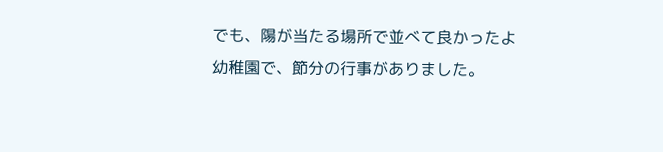でも、陽が当たる場所で並べて良かったよ
幼稚園で、節分の行事がありました。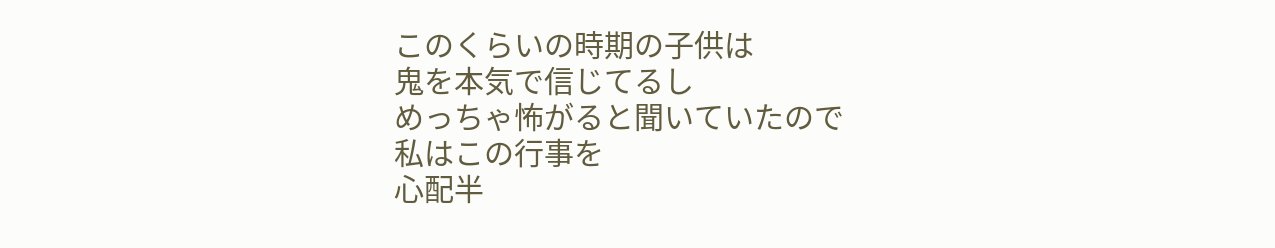このくらいの時期の子供は
鬼を本気で信じてるし
めっちゃ怖がると聞いていたので
私はこの行事を
心配半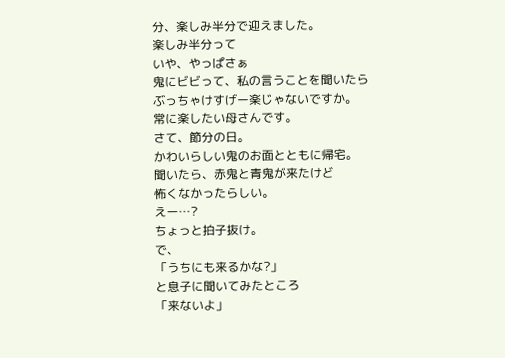分、楽しみ半分で迎えました。
楽しみ半分って
いや、やっぱさぁ
鬼にビビって、私の言うことを聞いたら
ぶっちゃけすげー楽じゃないですか。
常に楽したい母さんです。
さて、節分の日。
かわいらしい鬼のお面とともに帰宅。
聞いたら、赤鬼と青鬼が来たけど
怖くなかったらしい。
えー…?
ちょっと拍子抜け。
で、
「うちにも来るかな?」
と息子に聞いてみたところ
「来ないよ」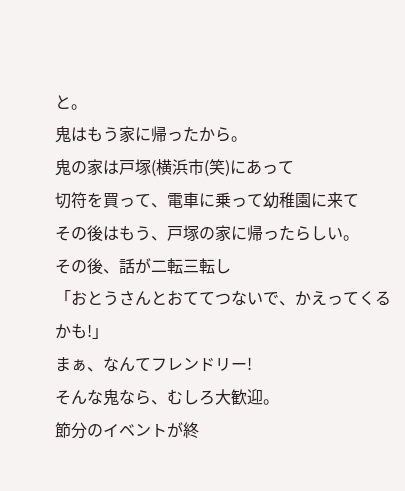と。
鬼はもう家に帰ったから。
鬼の家は戸塚(横浜市(笑)にあって
切符を買って、電車に乗って幼稚園に来て
その後はもう、戸塚の家に帰ったらしい。
その後、話が二転三転し
「おとうさんとおててつないで、かえってくるかも!」
まぁ、なんてフレンドリー!
そんな鬼なら、むしろ大歓迎。
節分のイベントが終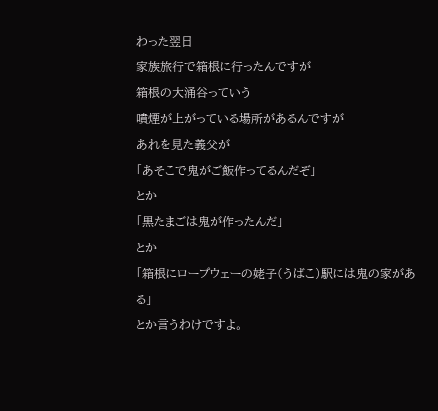わった翌日
家族旅行で箱根に行ったんですが
箱根の大涌谷っていう
噴煙が上がっている場所があるんですが
あれを見た義父が
「あそこで鬼がご飯作ってるんだぞ」
とか
「黒たまごは鬼が作ったんだ」
とか
「箱根にロープウェーの姥子(うばこ)駅には鬼の家がある」
とか言うわけですよ。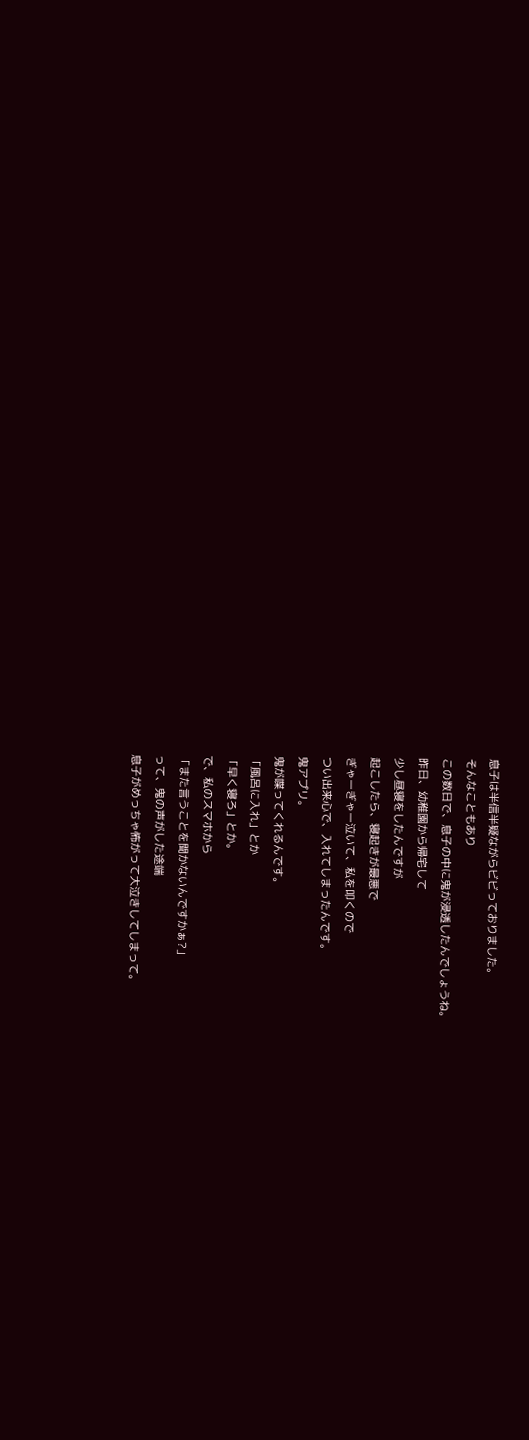息子は半信半疑ながらビビっておりました。
そんなこともあり
この数日で、息子の中に鬼が浸透したんでしょうね。
昨日、幼稚園から帰宅して
少し昼寝をしたんですが
起こしたら、寝起きが最悪で
ぎゃーぎゃー泣いて、私を叩くので
つい出来心で、入れてしまったんです。
鬼アプリ。
鬼が喋ってくれるんです。
「風呂に入れ」とか
「早く寝ろ」とか。
で、私のスマホから
「また言うことを聞かないんですかぁ?」
って、鬼の声がした途端
息子がめっちゃ怖がって大泣きしてしまって。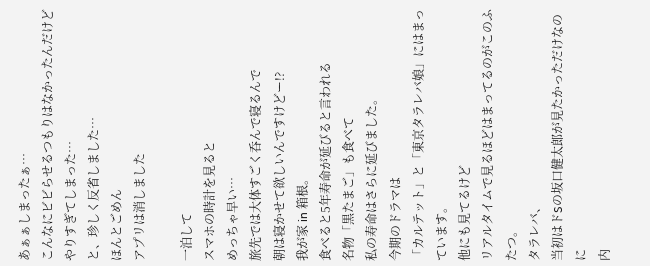あぁぁしまったぁ…
こんなにビビらせるつもりはなかったんだけど
やりすぎてしまった…
と、珍しく反省しました…
ほんとごめん
アプリは消しました

一泊して
スマホの時計を見ると
めっちゃ早い…
旅先では大体すごく呑んで寝るんで
朝は寝かせて欲しいんですけどー!?
我が家 in 箱根。
食べると5年寿命が延びると言われる
名物「黒たまご」も食べて
私の寿命はさらに延びました。
今期のドラマは
「カルテット」と「東京タラレバ娘」にはまっています。
他にも見てるけど
リアルタイムで見るほどはまってるのがこのふたつ。
タラレバ、
当初はドSの坂口健太郎が見たかっただけなのに
内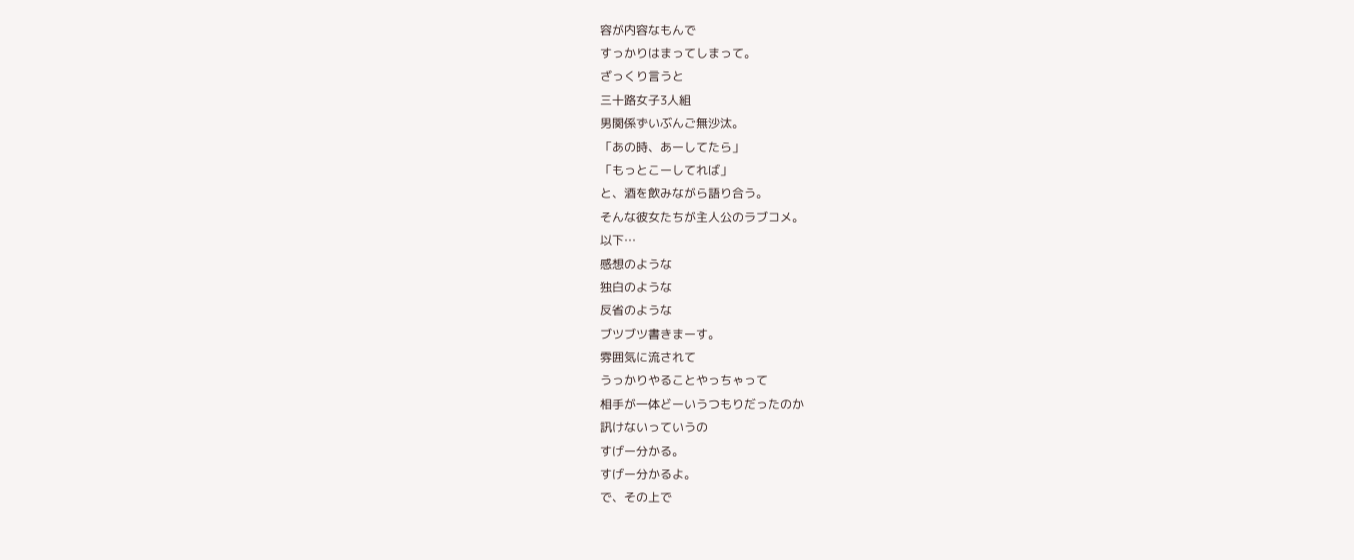容が内容なもんで
すっかりはまってしまって。
ざっくり言うと
三十路女子3人組
男関係ずいぶんご無沙汰。
「あの時、あーしてたら」
「もっとこーしてれば」
と、酒を飲みながら語り合う。
そんな彼女たちが主人公のラブコメ。
以下…
感想のような
独白のような
反省のような
ブツブツ書きまーす。
雰囲気に流されて
うっかりやることやっちゃって
相手が一体どーいうつもりだったのか
訊けないっていうの
すげー分かる。
すげー分かるよ。
で、その上で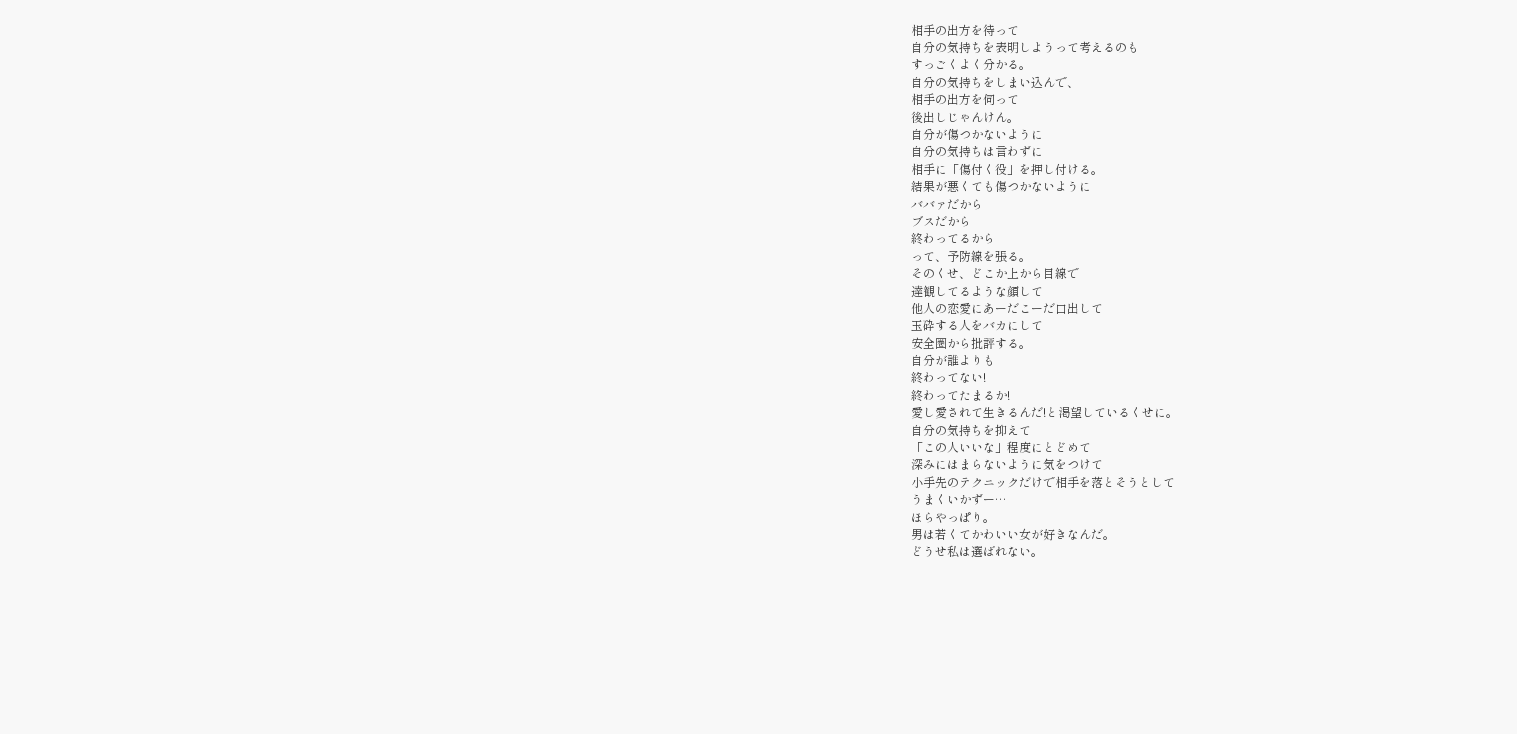相手の出方を待って
自分の気持ちを表明しようって考えるのも
すっごくよく分かる。
自分の気持ちをしまい込んで、
相手の出方を伺って
後出しじゃんけん。
自分が傷つかないように
自分の気持ちは言わずに
相手に「傷付く役」を押し付ける。
結果が悪くても傷つかないように
ババァだから
ブスだから
終わってるから
って、予防線を張る。
そのくせ、どこか上から目線で
達観してるような顔して
他人の恋愛にあーだこーだ口出して
玉砕する人をバカにして
安全圏から批評する。
自分が誰よりも
終わってない!
終わってたまるか!
愛し愛されて生きるんだ!と渇望しているくせに。
自分の気持ちを抑えて
「この人いいな」程度にとどめて
深みにはまらないように気をつけて
小手先のテクニックだけで相手を落とそうとして
うまくいかずー…
ほらやっぱり。
男は若くてかわいい女が好きなんだ。
どうせ私は選ばれない。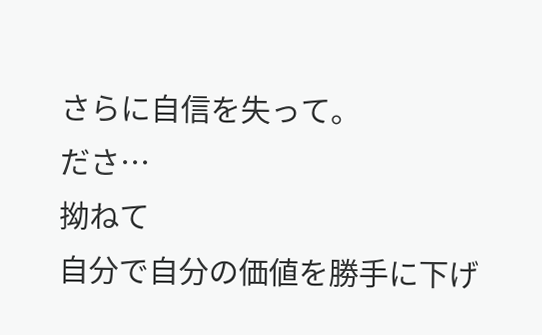さらに自信を失って。
ださ…
拗ねて
自分で自分の価値を勝手に下げ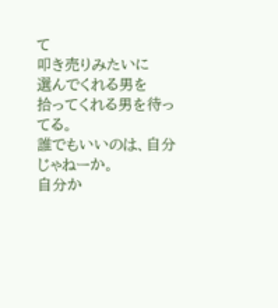て
叩き売りみたいに
選んでくれる男を
拾ってくれる男を待ってる。
誰でもいいのは、自分じゃねーか。
自分か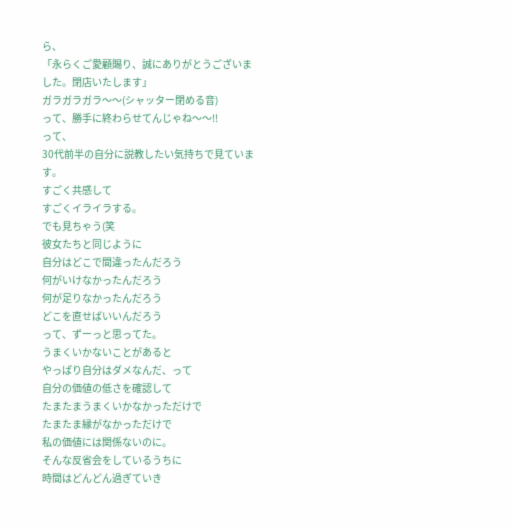ら、
「永らくご愛顧賜り、誠にありがとうございました。閉店いたします」
ガラガラガラ〜〜(シャッター閉める音)
って、勝手に終わらせてんじゃね〜〜!!
って、
30代前半の自分に説教したい気持ちで見ています。
すごく共感して
すごくイライラする。
でも見ちゃう(笑
彼女たちと同じように
自分はどこで間違ったんだろう
何がいけなかったんだろう
何が足りなかったんだろう
どこを直せばいいんだろう
って、ずーっと思ってた。
うまくいかないことがあると
やっぱり自分はダメなんだ、って
自分の価値の低さを確認して
たまたまうまくいかなかっただけで
たまたま縁がなかっただけで
私の価値には関係ないのに。
そんな反省会をしているうちに
時間はどんどん過ぎていき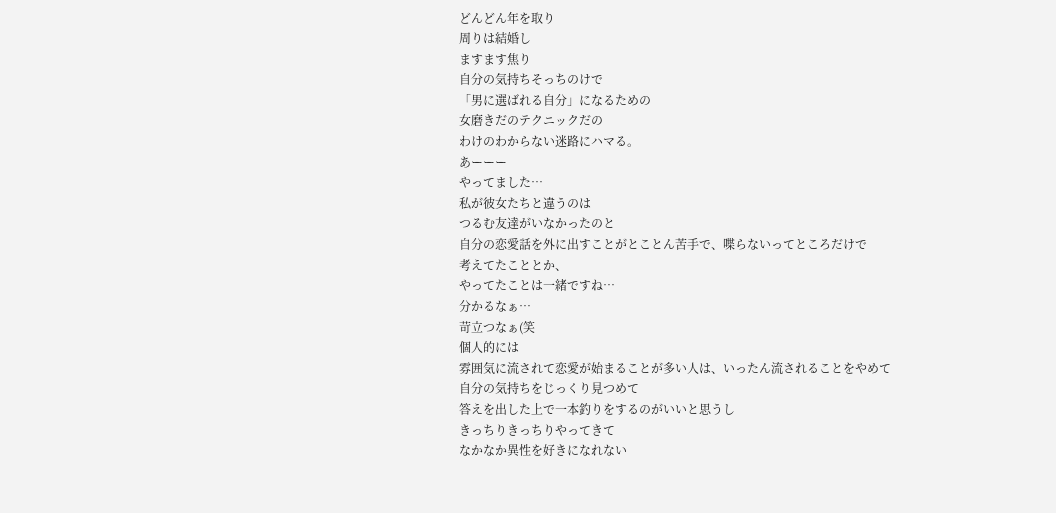どんどん年を取り
周りは結婚し
ますます焦り
自分の気持ちそっちのけで
「男に選ばれる自分」になるための
女磨きだのテクニックだの
わけのわからない迷路にハマる。
あーーー
やってました…
私が彼女たちと違うのは
つるむ友達がいなかったのと
自分の恋愛話を外に出すことがとことん苦手で、喋らないってところだけで
考えてたこととか、
やってたことは一緒ですね…
分かるなぁ…
苛立つなぁ(笑
個人的には
雰囲気に流されて恋愛が始まることが多い人は、いったん流されることをやめて
自分の気持ちをじっくり見つめて
答えを出した上で一本釣りをするのがいいと思うし
きっちりきっちりやってきて
なかなか異性を好きになれない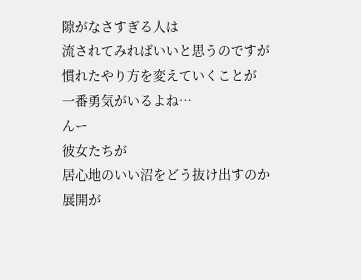隙がなさすぎる人は
流されてみればいいと思うのですが
慣れたやり方を変えていくことが
一番勇気がいるよね…
んー
彼女たちが
居心地のいい沼をどう抜け出すのか
展開が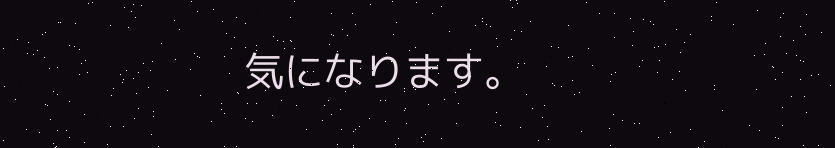気になります。